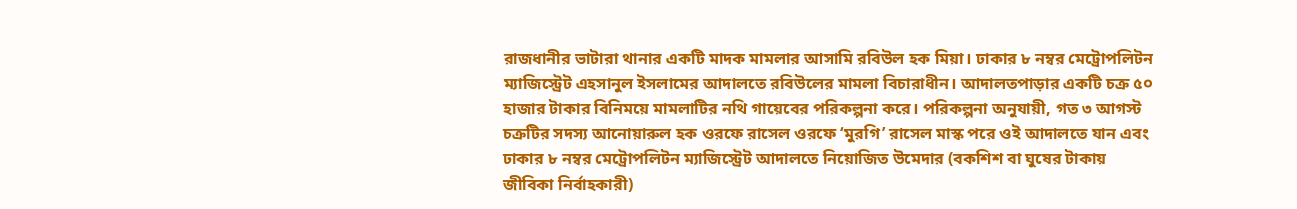রাজধানীর ভাটারা থানার একটি মাদক মামলার আসামি রবিউল হক মিয়া। ঢাকার ৮ নম্বর মেট্রোপলিটন ম্যাজিস্ট্রেট এহসানুল ইসলামের আদালতে রবিউলের মামলা বিচারাধীন। আদালতপাড়ার একটি চক্র ৫০ হাজার টাকার বিনিময়ে মামলাটির নথি গায়েবের পরিকল্পনা করে। পরিকল্পনা অনুযায়ী, গত ৩ আগস্ট চক্রটির সদস্য আনোয়ারুল হক ওরফে রাসেল ওরফে ‘মুরগি’ রাসেল মাস্ক পরে ওই আদালতে যান এবং ঢাকার ৮ নম্বর মেট্রোপলিটন ম্যাজিস্ট্রেট আদালতে নিয়োজিত উমেদার (বকশিশ বা ঘুষের টাকায় জীবিকা নির্বাহকারী)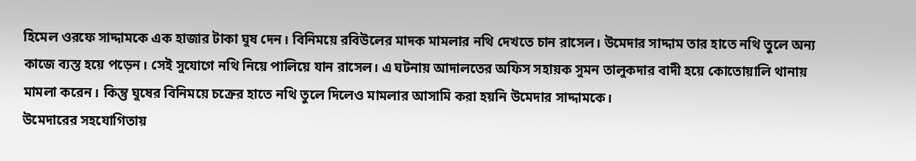হিমেল ওরফে সাদ্দামকে এক হাজার টাকা ঘুষ দেন। বিনিময়ে রবিউলের মাদক মামলার নথি দেখতে চান রাসেল। উমেদার সাদ্দাম তার হাতে নথি তুলে অন্য কাজে ব্যস্ত হয়ে পড়েন। সেই সুযোগে নথি নিয়ে পালিয়ে যান রাসেল। এ ঘটনায় আদালতের অফিস সহায়ক সুমন তালুকদার বাদী হয়ে কোতোয়ালি থানায় মামলা করেন। কিন্তু ঘুষের বিনিময়ে চক্রের হাতে নথি তুলে দিলেও মামলার আসামি করা হয়নি উমেদার সাদ্দামকে।
উমেদারের সহযোগিতায়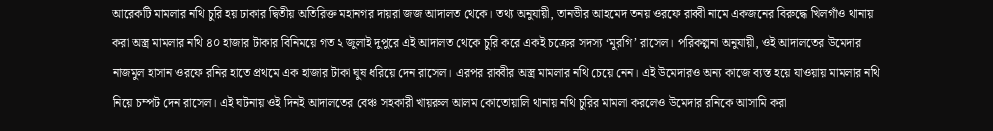আরেকটি মামলার নথি চুরি হয় ঢাকার দ্বিতীয় অতিরিক্ত মহানগর দায়রা জজ আদালত থেকে। তথ্য অনুযায়ী, তানভীর আহমেদ তনয় ওরফে রাব্বী নামে একজনের বিরুদ্ধে খিলগাঁও থানায় করা অস্ত্র মামলার নথি ৪০ হাজার টাকার বিনিময়ে গত ২ জুলাই দুপুরে এই আদালত থেকে চুরি করে একই চক্রের সদস্য ‘মুরগি’ রাসেল। পরিকল্পনা অনুযায়ী, ওই আদালতের উমেদার নাজমুল হাসান ওরফে রনির হাতে প্রথমে এক হাজার টাকা ঘুষ ধরিয়ে দেন রাসেল। এরপর রাব্বীর অস্ত্র মামলার নথি চেয়ে নেন। এই উমেদারও অন্য কাজে ব্যস্ত হয়ে যাওয়ায় মামলার নথি নিয়ে চম্পট দেন রাসেল। এই ঘটনায় ওই দিনই আদালতের বেঞ্চ সহকারী খায়রুল আলম কোতোয়ালি থানায় নথি চুরির মামলা করলেও উমেদার রনিকে আসামি করা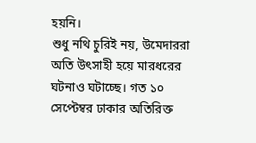হয়নি।
শুধু নথি চুরিই নয়, উমেদাররা অতি উৎসাহী হয়ে মারধরের ঘটনাও ঘটাচ্ছে। গত ১০ সেপ্টেম্বর ঢাকার অতিরিক্ত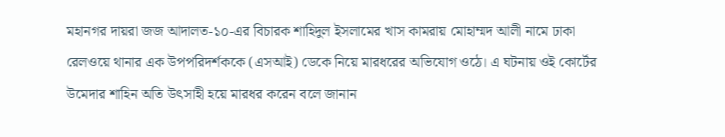মহানগর দায়রা জজ আদালত-১০-এর বিচারক শাহিদুল ইসলামের খাস কামরায় মোহাম্মদ আলী নামে ঢাকা রেলওয়ে থানার এক উপপরিদর্শককে (এসআই) ডেকে নিয়ে মারধরের অভিযোগ ওঠে। এ ঘটনায় ওই কোর্টের উমেদার শাহিন অতি উৎসাহী হয়ে মারধর করেন বলে জানান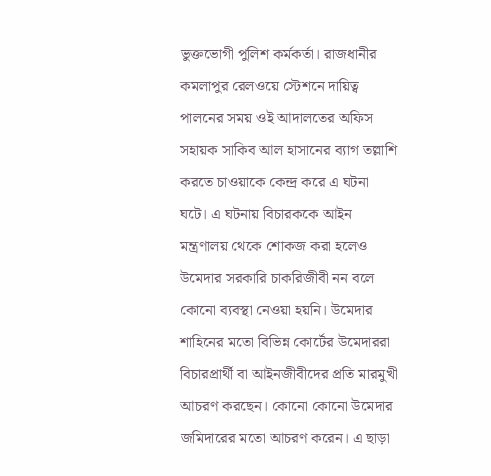ভুক্তভোগী পুলিশ কর্মকর্তা। রাজধানীর কমলাপুর রেলওয়ে স্টেশনে দায়িত্ব পালনের সময় ওই আদালতের অফিস সহায়ক সাকিব আল হাসানের ব্যাগ তল্লাশি করতে চাওয়াকে কেন্দ্র করে এ ঘটনা ঘটে। এ ঘটনায় বিচারককে আইন মন্ত্রণালয় থেকে শোকজ করা হলেও উমেদার সরকারি চাকরিজীবী নন বলে কোনো ব্যবস্থা নেওয়া হয়নি। উমেদার শাহিনের মতো বিভিন্ন কোর্টের উমেদাররা বিচারপ্রার্থী বা আইনজীবীদের প্রতি মারমুখী আচরণ করছেন। কোনো কোনো উমেদার জমিদারের মতো আচরণ করেন। এ ছাড়া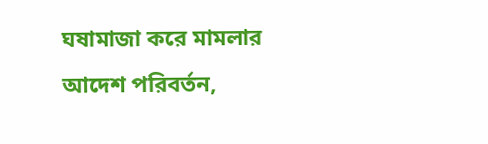ঘষামাজা করে মামলার আদেশ পরিবর্তন,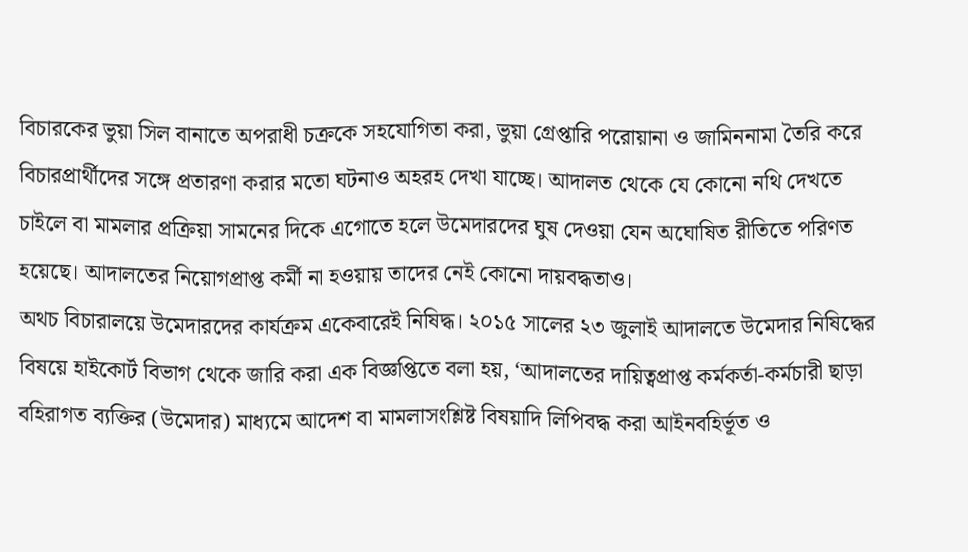বিচারকের ভুয়া সিল বানাতে অপরাধী চক্রকে সহযোগিতা করা, ভুয়া গ্রেপ্তারি পরোয়ানা ও জামিননামা তৈরি করে বিচারপ্রার্থীদের সঙ্গে প্রতারণা করার মতো ঘটনাও অহরহ দেখা যাচ্ছে। আদালত থেকে যে কোনো নথি দেখতে চাইলে বা মামলার প্রক্রিয়া সামনের দিকে এগোতে হলে উমেদারদের ঘুষ দেওয়া যেন অঘোষিত রীতিতে পরিণত হয়েছে। আদালতের নিয়োগপ্রাপ্ত কর্মী না হওয়ায় তাদের নেই কোনো দায়বদ্ধতাও।
অথচ বিচারালয়ে উমেদারদের কার্যক্রম একেবারেই নিষিদ্ধ। ২০১৫ সালের ২৩ জুলাই আদালতে উমেদার নিষিদ্ধের বিষয়ে হাইকোর্ট বিভাগ থেকে জারি করা এক বিজ্ঞপ্তিতে বলা হয়, ‘আদালতের দায়িত্বপ্রাপ্ত কর্মকর্তা-কর্মচারী ছাড়া বহিরাগত ব্যক্তির (উমেদার) মাধ্যমে আদেশ বা মামলাসংশ্লিষ্ট বিষয়াদি লিপিবদ্ধ করা আইনবহির্ভূত ও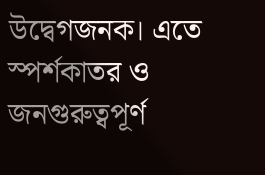উদ্বেগজনক। এতে স্পর্শকাতর ও জনগুরুত্বপূর্ণ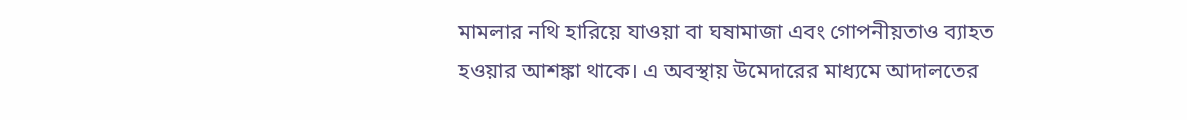মামলার নথি হারিয়ে যাওয়া বা ঘষামাজা এবং গোপনীয়তাও ব্যাহত হওয়ার আশঙ্কা থাকে। এ অবস্থায় উমেদারের মাধ্যমে আদালতের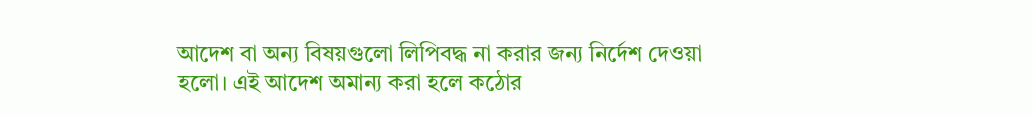আদেশ বা অন্য বিষয়গুলো লিপিবদ্ধ না করার জন্য নির্দেশ দেওয়া হলো। এই আদেশ অমান্য করা হলে কঠোর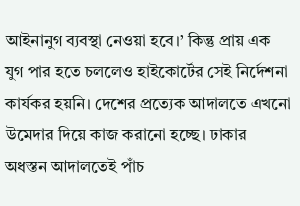আইনানুগ ব্যবস্থা নেওয়া হবে।’ কিন্তু প্রায় এক যুগ পার হতে চললেও হাইকোর্টের সেই নির্দেশনা কার্যকর হয়নি। দেশের প্রত্যেক আদালতে এখনো উমেদার দিয়ে কাজ করানো হচ্ছে। ঢাকার অধস্তন আদালতেই পাঁচ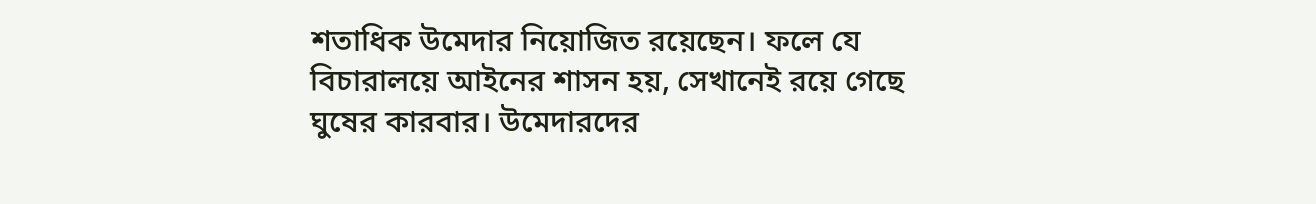শতাধিক উমেদার নিয়োজিত রয়েছেন। ফলে যে বিচারালয়ে আইনের শাসন হয়, সেখানেই রয়ে গেছে ঘুষের কারবার। উমেদারদের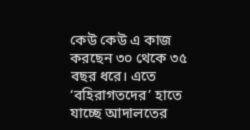কেউ কেউ এ কাজ করছেন ৩০ থেকে ৩৫ বছর ধরে। এতে ‘বহিরাগতদের’ হাতে যাচ্ছে আদালতের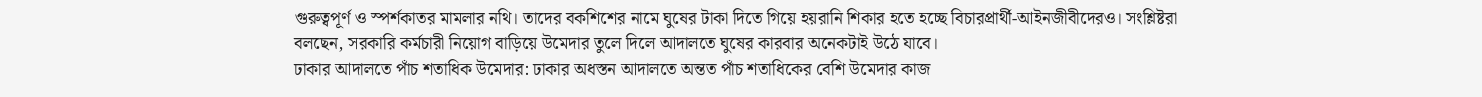গুরুত্বপূর্ণ ও স্পর্শকাতর মামলার নথি। তাদের বকশিশের নামে ঘুষের টাকা দিতে গিয়ে হয়রানি শিকার হতে হচ্ছে বিচারপ্রার্থী-আইনজীবীদেরও। সংশ্লিষ্টরা বলছেন, সরকারি কর্মচারী নিয়োগ বাড়িয়ে উমেদার তুলে দিলে আদালতে ঘুষের কারবার অনেকটাই উঠে যাবে।
ঢাকার আদালতে পাঁচ শতাধিক উমেদার: ঢাকার অধস্তন আদালতে অন্তত পাঁচ শতাধিকের বেশি উমেদার কাজ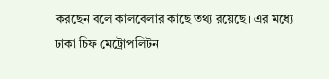করছেন বলে কালবেলার কাছে তথ্য রয়েছে। এর মধ্যে ঢাকা চিফ মেট্রোপলিটন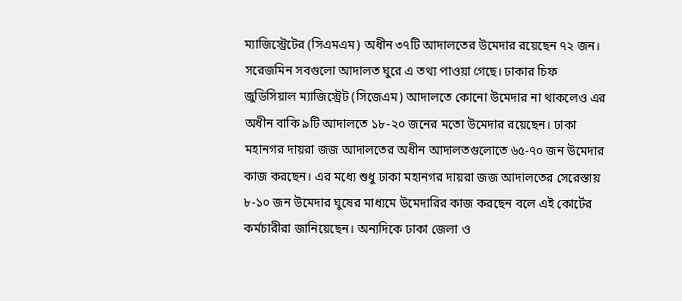ম্যাজিস্ট্রেটের (সিএমএম) অধীন ৩৭টি আদালতের উমেদার রয়েছেন ৭২ জন। সরেজমিন সবগুলো আদালত ঘুরে এ তথ্য পাওয়া গেছে। ঢাকার চিফ জুডিসিয়াল ম্যাজিস্ট্রেট (সিজেএম) আদালতে কোনো উমেদার না থাকলেও এর অধীন বাকি ৯টি আদালতে ১৮-২০ জনের মতো উমেদার রয়েছেন। ঢাকা মহানগর দায়রা জজ আদালতের অধীন আদালতগুলোতে ৬৫-৭০ জন উমেদার কাজ করছেন। এর মধ্যে শুধু ঢাকা মহানগর দায়রা জজ আদালতের সেরেস্তায় ৮-১০ জন উমেদার ঘুষের মাধ্যমে উমেদারির কাজ করছেন বলে এই কোর্টের কর্মচারীরা জানিয়েছেন। অন্যদিকে ঢাকা জেলা ও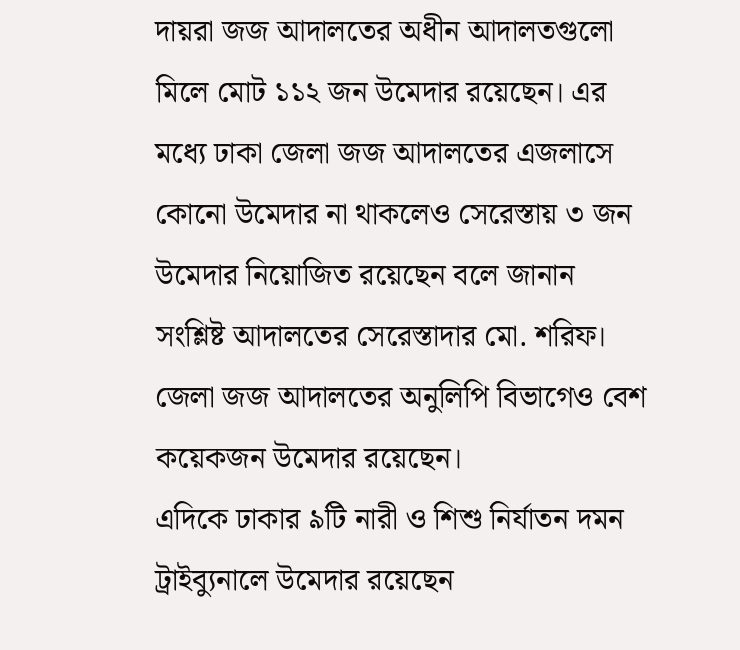দায়রা জজ আদালতের অধীন আদালতগুলো মিলে মোট ১১২ জন উমেদার রয়েছেন। এর মধ্যে ঢাকা জেলা জজ আদালতের এজলাসে কোনো উমেদার না থাকলেও সেরেস্তায় ৩ জন উমেদার নিয়োজিত রয়েছেন বলে জানান সংশ্লিষ্ট আদালতের সেরেস্তাদার মো. শরিফ। জেলা জজ আদালতের অনুলিপি বিভাগেও বেশ কয়েকজন উমেদার রয়েছেন।
এদিকে ঢাকার ৯টি নারী ও শিশু নির্যাতন দমন ট্রাইব্যুনালে উমেদার রয়েছেন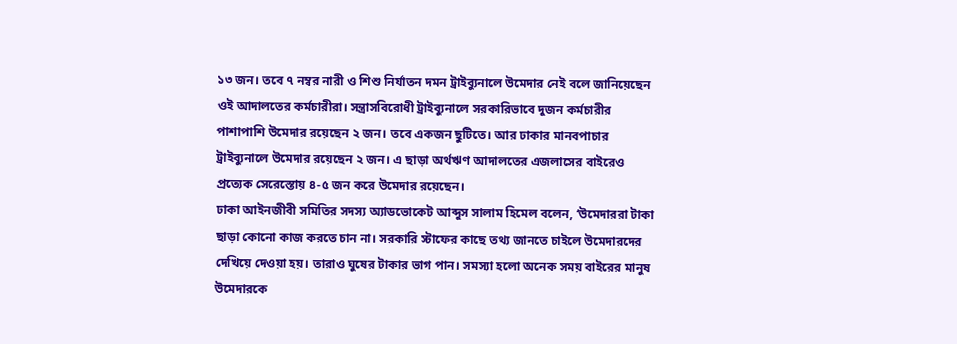১৩ জন। তবে ৭ নম্বর নারী ও শিশু নির্যাতন দমন ট্রাইব্যুনালে উমেদার নেই বলে জানিয়েছেন ওই আদালতের কর্মচারীরা। সন্ত্রাসবিরোধী ট্রাইব্যুনালে সরকারিভাবে দুজন কর্মচারীর পাশাপাশি উমেদার রয়েছেন ২ জন। তবে একজন ছুটিতে। আর ঢাকার মানবপাচার ট্রাইব্যুনালে উমেদার রয়েছেন ২ জন। এ ছাড়া অর্থঋণ আদালতের এজলাসের বাইরেও প্রত্যেক সেরেস্তোয় ৪-৫ জন করে উমেদার রয়েছেন।
ঢাকা আইনজীবী সমিতির সদস্য অ্যাডভোকেট আব্দুস সালাম হিমেল বলেন, ‘উমেদাররা টাকা ছাড়া কোনো কাজ করতে চান না। সরকারি স্টাফের কাছে তথ্য জানতে চাইলে উমেদারদের দেখিয়ে দেওয়া হয়। তারাও ঘুষের টাকার ভাগ পান। সমস্যা হলো অনেক সময় বাইরের মানুষ উমেদারকে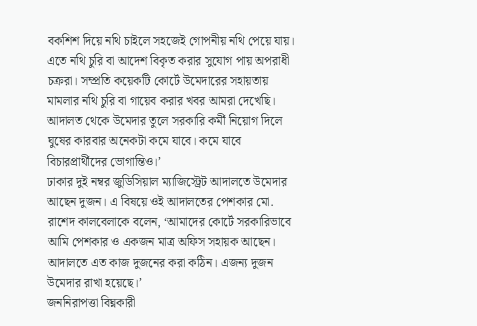বকশিশ দিয়ে নথি চাইলে সহজেই গোপনীয় নথি পেয়ে যায়। এতে নথি চুরি বা আদেশ বিকৃত করার সুযোগ পায় অপরাধী চক্ররা। সম্প্রতি কয়েকটি কোর্টে উমেদারের সহায়তায় মামলার নথি চুরি বা গায়েব করার খবর আমরা দেখেছি। আদালত থেকে উমেদার তুলে সরকারি কর্মী নিয়োগ দিলে ঘুষের কারবার অনেকটা কমে যাবে। কমে যাবে বিচারপ্রার্থীদের ভোগান্তিও।’
ঢাকার দুই নম্বর জুডিসিয়াল ম্যাজিস্ট্রেট আদালতে উমেদার আছেন দুজন। এ বিষয়ে ওই আদালতের পেশকার মো. রাশেদ কালবেলাকে বলেন, ‘আমাদের কোর্টে সরকারিভাবে আমি পেশকার ও একজন মাত্র অফিস সহায়ক আছেন। আদালতে এত কাজ দুজনের করা কঠিন। এজন্য দুজন উমেদার রাখা হয়েছে।’
জননিরাপত্তা বিঘ্নকারী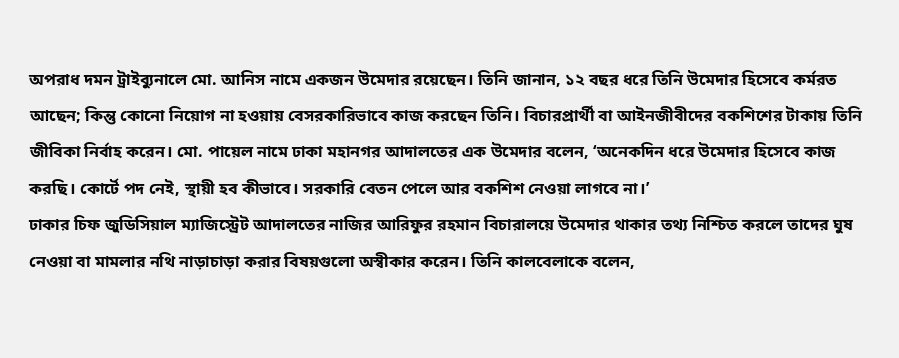অপরাধ দমন ট্রাইব্যুনালে মো. আনিস নামে একজন উমেদার রয়েছেন। তিনি জানান, ১২ বছর ধরে তিনি উমেদার হিসেবে কর্মরত আছেন; কিন্তু কোনো নিয়োগ না হওয়ায় বেসরকারিভাবে কাজ করছেন তিনি। বিচারপ্রার্থী বা আইনজীবীদের বকশিশের টাকায় তিনি জীবিকা নির্বাহ করেন। মো. পায়েল নামে ঢাকা মহানগর আদালতের এক উমেদার বলেন, ‘অনেকদিন ধরে উমেদার হিসেবে কাজ করছি। কোর্টে পদ নেই, স্থায়ী হব কীভাবে। সরকারি বেতন পেলে আর বকশিশ নেওয়া লাগবে না।’
ঢাকার চিফ জুডিসিয়াল ম্যাজিস্ট্রেট আদালতের নাজির আরিফুর রহমান বিচারালয়ে উমেদার থাকার তথ্য নিশ্চিত করলে তাদের ঘুষ নেওয়া বা মামলার নথি নাড়াচাড়া করার বিষয়গুলো অস্বীকার করেন। তিনি কালবেলাকে বলেন,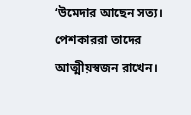‘উমেদার আছেন সত্য। পেশকাররা তাদের আত্মীয়স্বজন রাখেন।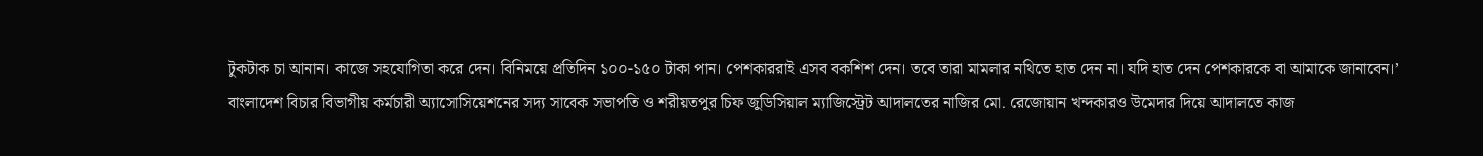টুকটাক চা আনান। কাজে সহযোগিতা করে দেন। বিনিময়ে প্রতিদিন ১০০-১৫০ টাকা পান। পেশকাররাই এসব বকশিশ দেন। তবে তারা মামলার নথিতে হাত দেন না। যদি হাত দেন পেশকারকে বা আমাকে জানাবেন।’
বাংলাদেশ বিচার বিভাগীয় কর্মচারী অ্যাসোসিয়েশনের সদ্য সাবেক সভাপতি ও শরীয়তপুর চিফ জুডিসিয়াল ম্যাজিস্ট্রেট আদালতের নাজির মো. রেজোয়ান খন্দকারও উমেদার দিয়ে আদালতে কাজ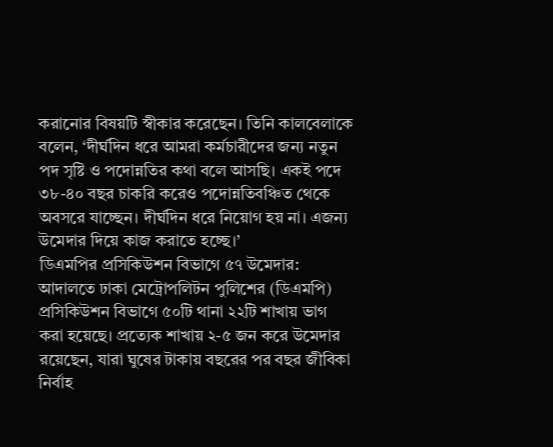করানোর বিষয়টি স্বীকার করেছেন। তিনি কালবেলাকে বলেন, ‘দীর্ঘদিন ধরে আমরা কর্মচারীদের জন্য নতুন পদ সৃষ্টি ও পদোন্নতির কথা বলে আসছি। একই পদে ৩৮-৪০ বছর চাকরি করেও পদোন্নতিবঞ্চিত থেকে অবসরে যাচ্ছেন। দীর্ঘদিন ধরে নিয়োগ হয় না। এজন্য উমেদার দিয়ে কাজ করাতে হচ্ছে।’
ডিএমপির প্রসিকিউশন বিভাগে ৫৭ উমেদার: আদালতে ঢাকা মেট্রোপলিটন পুলিশের (ডিএমপি) প্রসিকিউশন বিভাগে ৫০টি থানা ২২টি শাখায় ভাগ করা হয়েছে। প্রত্যেক শাখায় ২-৫ জন করে উমেদার রয়েছেন, যারা ঘুষের টাকায় বছরের পর বছর জীবিকা নির্বাহ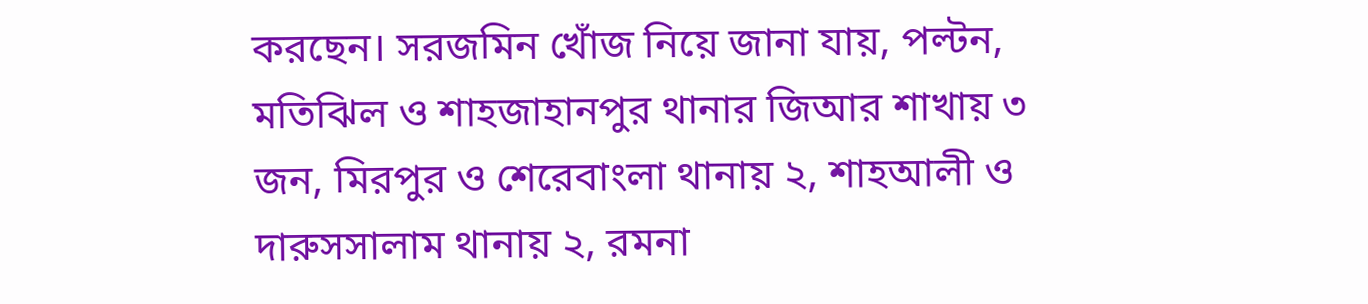করছেন। সরজমিন খোঁজ নিয়ে জানা যায়, পল্টন, মতিঝিল ও শাহজাহানপুর থানার জিআর শাখায় ৩ জন, মিরপুর ও শেরেবাংলা থানায় ২, শাহআলী ও দারুসসালাম থানায় ২, রমনা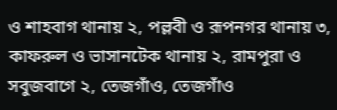ও শাহবাগ থানায় ২, পল্লবী ও রূপনগর থানায় ৩, কাফরুল ও ভাসানটেক থানায় ২, রামপুরা ও সবুজবাগে ২, তেজগাঁও, তেজগাঁও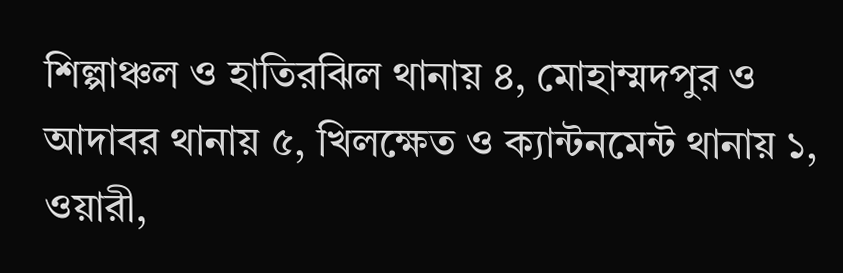শিল্পাঞ্চল ও হাতিরঝিল থানায় ৪, মোহাম্মদপুর ও আদাবর থানায় ৫, খিলক্ষেত ও ক্যান্টনমেন্ট থানায় ১, ওয়ারী,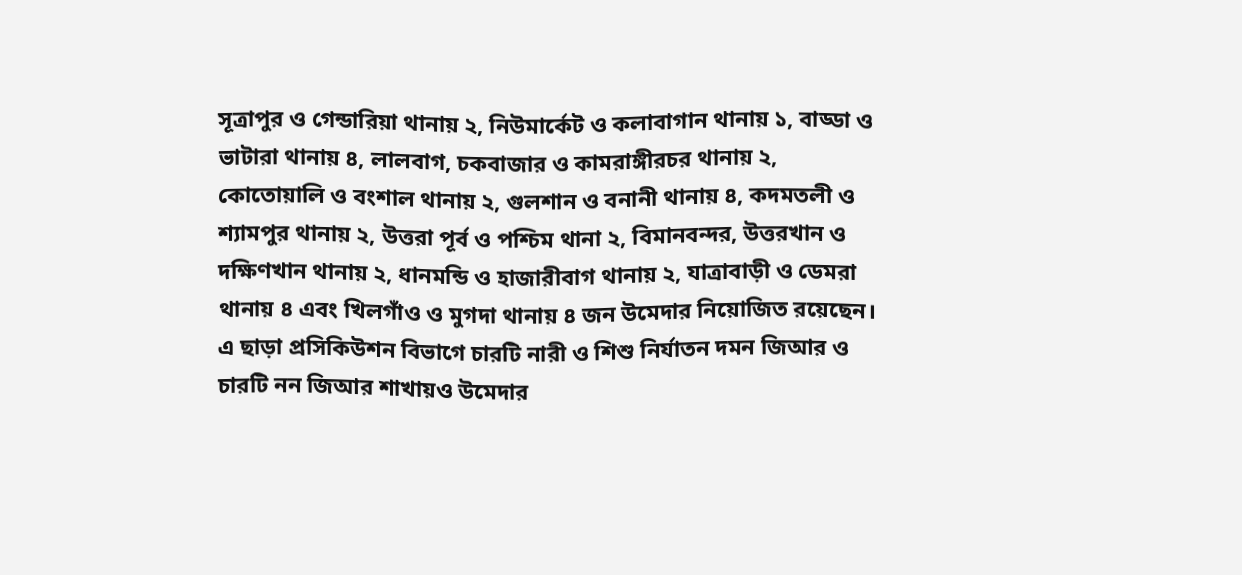সূত্রাপুর ও গেন্ডারিয়া থানায় ২, নিউমার্কেট ও কলাবাগান থানায় ১, বাড্ডা ও ভাটারা থানায় ৪, লালবাগ, চকবাজার ও কামরাঙ্গীরচর থানায় ২, কোতোয়ালি ও বংশাল থানায় ২, গুলশান ও বনানী থানায় ৪, কদমতলী ও শ্যামপুর থানায় ২, উত্তরা পূর্ব ও পশ্চিম থানা ২, বিমানবন্দর, উত্তরখান ও দক্ষিণখান থানায় ২, ধানমন্ডি ও হাজারীবাগ থানায় ২, যাত্রাবাড়ী ও ডেমরা থানায় ৪ এবং খিলগাঁও ও মুগদা থানায় ৪ জন উমেদার নিয়োজিত রয়েছেন। এ ছাড়া প্রসিকিউশন বিভাগে চারটি নারী ও শিশু নির্যাতন দমন জিআর ও চারটি নন জিআর শাখায়ও উমেদার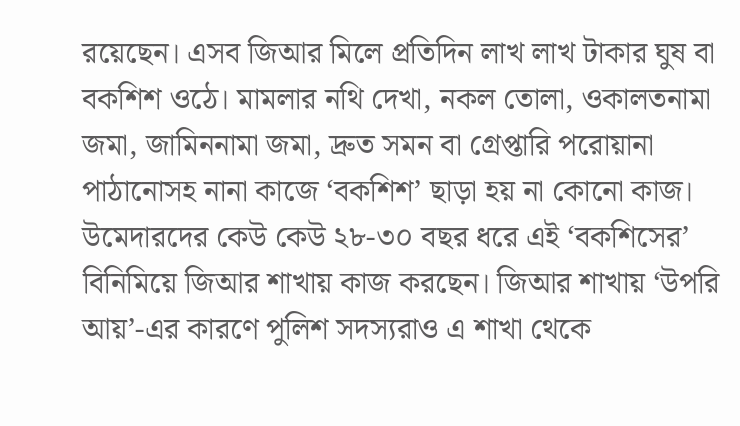রয়েছেন। এসব জিআর মিলে প্রতিদিন লাখ লাখ টাকার ঘুষ বা বকশিশ ওঠে। মামলার নথি দেখা, নকল তোলা, ওকালতনামা জমা, জামিননামা জমা, দ্রুত সমন বা গ্রেপ্তারি পরোয়ানা পাঠানোসহ নানা কাজে ‘বকশিশ’ ছাড়া হয় না কোনো কাজ। উমেদারদের কেউ কেউ ২৮-৩০ বছর ধরে এই ‘বকশিসের’ বিনিমিয়ে জিআর শাখায় কাজ করছেন। জিআর শাখায় ‘উপরি আয়’-এর কারণে পুলিশ সদস্যরাও এ শাখা থেকে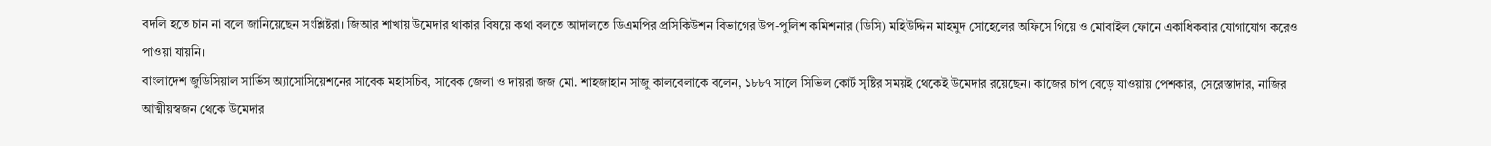বদলি হতে চান না বলে জানিয়েছেন সংশ্লিষ্টরা। জিআর শাখায় উমেদার থাকার বিষয়ে কথা বলতে আদালতে ডিএমপির প্রসিকিউশন বিভাগের উপ-পুলিশ কমিশনার (ডিসি) মহিউদ্দিন মাহমুদ সোহেলের অফিসে গিয়ে ও মোবাইল ফোনে একাধিকবার যোগাযোগ করেও পাওয়া যায়নি।
বাংলাদেশ জুডিসিয়াল সার্ভিস অ্যাসোসিয়েশনের সাবেক মহাসচিব, সাবেক জেলা ও দায়রা জজ মো. শাহজাহান সাজু কালবেলাকে বলেন, ১৮৮৭ সালে সিভিল কোর্ট সৃষ্টির সময়ই থেকেই উমেদার রয়েছেন। কাজের চাপ বেড়ে যাওয়ায় পেশকার, সেরেস্তাদার, নাজির আত্মীয়স্বজন থেকে উমেদার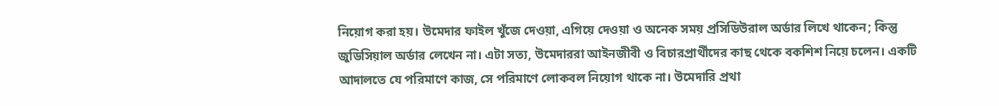নিয়োগ করা হয়। উমেদার ফাইল খুঁজে দেওয়া, এগিয়ে দেওয়া ও অনেক সময় প্রসিডিউরাল অর্ডার লিখে থাকেন; কিন্তু জুডিসিয়াল অর্ডার লেখেন না। এটা সত্য, উমেদাররা আইনজীবী ও বিচারপ্রার্থীদের কাছ থেকে বকশিশ নিয়ে চলেন। একটি আদালতে যে পরিমাণে কাজ, সে পরিমাণে লোকবল নিয়োগ থাকে না। উমেদারি প্রথা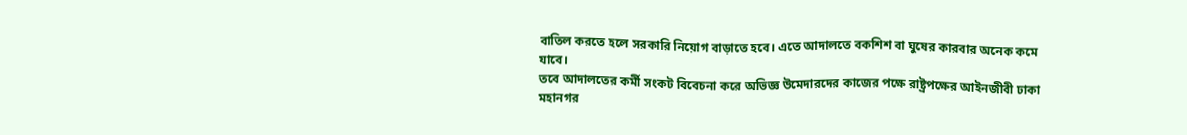বাতিল করতে হলে সরকারি নিয়োগ বাড়াতে হবে। এতে আদালতে বকশিশ বা ঘুষের কারবার অনেক কমে যাবে।
তবে আদালতের কর্মী সংকট বিবেচনা করে অভিজ্ঞ উমেদারদের কাজের পক্ষে রাষ্ট্রপক্ষের আইনজীবী ঢাকা মহানগর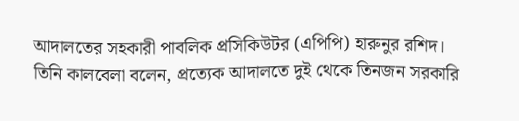আদালতের সহকারী পাবলিক প্রসিকিউটর (এপিপি) হারুনুর রশিদ। তিনি কালবেলা বলেন, প্রত্যেক আদালতে দুই থেকে তিনজন সরকারি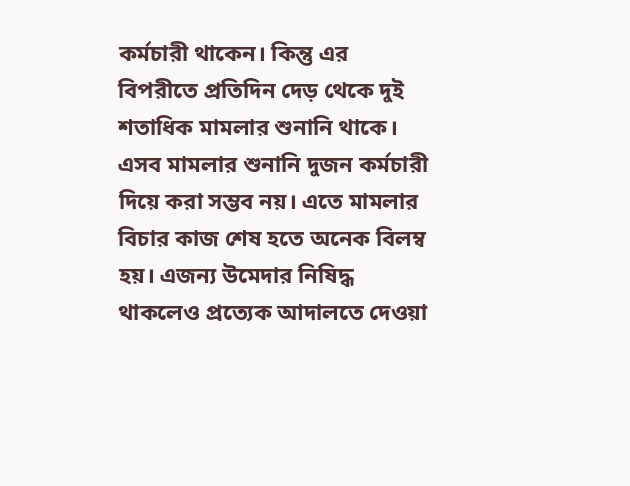কর্মচারী থাকেন। কিন্তু এর বিপরীতে প্রতিদিন দেড় থেকে দুই শতাধিক মামলার শুনানি থাকে। এসব মামলার শুনানি দুজন কর্মচারী দিয়ে করা সম্ভব নয়। এতে মামলার বিচার কাজ শেষ হতে অনেক বিলম্ব হয়। এজন্য উমেদার নিষিদ্ধ থাকলেও প্রত্যেক আদালতে দেওয়া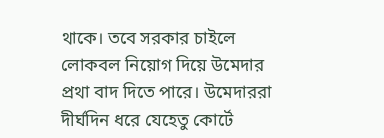থাকে। তবে সরকার চাইলে লোকবল নিয়োগ দিয়ে উমেদার প্রথা বাদ দিতে পারে। উমেদাররা দীর্ঘদিন ধরে যেহেতু কোর্টে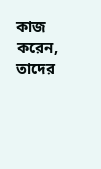কাজ করেন, তাদের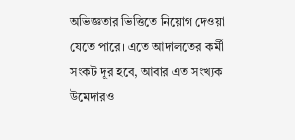অভিজ্ঞতার ভিত্তিতে নিয়োগ দেওয়া যেতে পারে। এতে আদালতের কর্মী সংকট দূর হবে, আবার এত সংখ্যক উমেদারও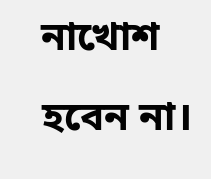নাখোশ হবেন না।